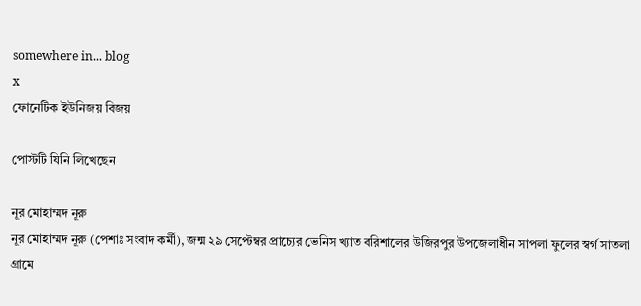somewhere in... blog
x
ফোনেটিক ইউনিজয় বিজয়

পোস্টটি যিনি লিখেছেন

নূর মোহাম্মদ নূরু
নূর মোহাম্মদ নূরু (পেশাঃ সংবাদ কর্মী), জন্ম ২৯ সেপ্টেম্বর প্রাচ্যের ভেনিস খ্যাত বরিশালের উজিরপুর উপজেলাধীন সাপলা ফুলের স্বর্গ সাতলা গ্রামে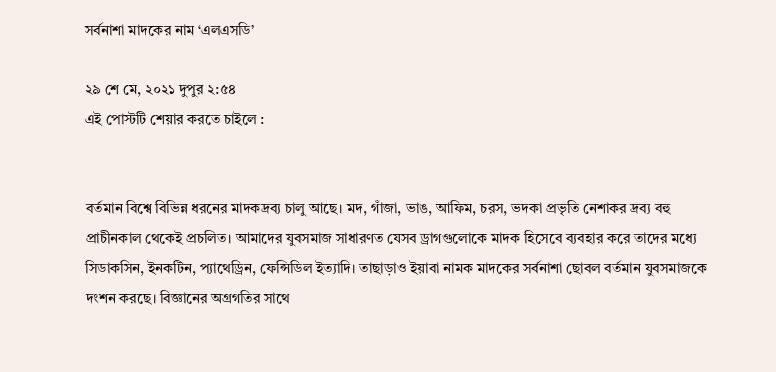সর্বনাশা মাদকের নাম ‘এলএসডি’

২৯ শে মে, ২০২১ দুপুর ২:৫৪
এই পোস্টটি শেয়ার করতে চাইলে :


বর্তমান বিশ্বে বিভিন্ন ধরনের মাদকদ্রব্য চালু আছে। মদ, গাঁজা, ভাঙ, আফিম, চরস, ভদকা প্রভৃতি নেশাকর দ্রব্য বহু প্রাচীনকাল থেকেই প্রচলিত। আমাদের যুবসমাজ সাধারণত যেসব ড্রাগগুলোকে মাদক হিসেবে ব্যবহার করে তাদের মধ্যে সিডাকসিন, ইনকটিন, প্যাথেড্রিন, ফেন্সিডিল ইত্যাদি। তাছাড়াও ইয়াবা নামক মাদকের সর্বনাশা ছোবল বর্তমান যুবসমাজকে দংশন করছে। বিজ্ঞানের অগ্রগতির সাথে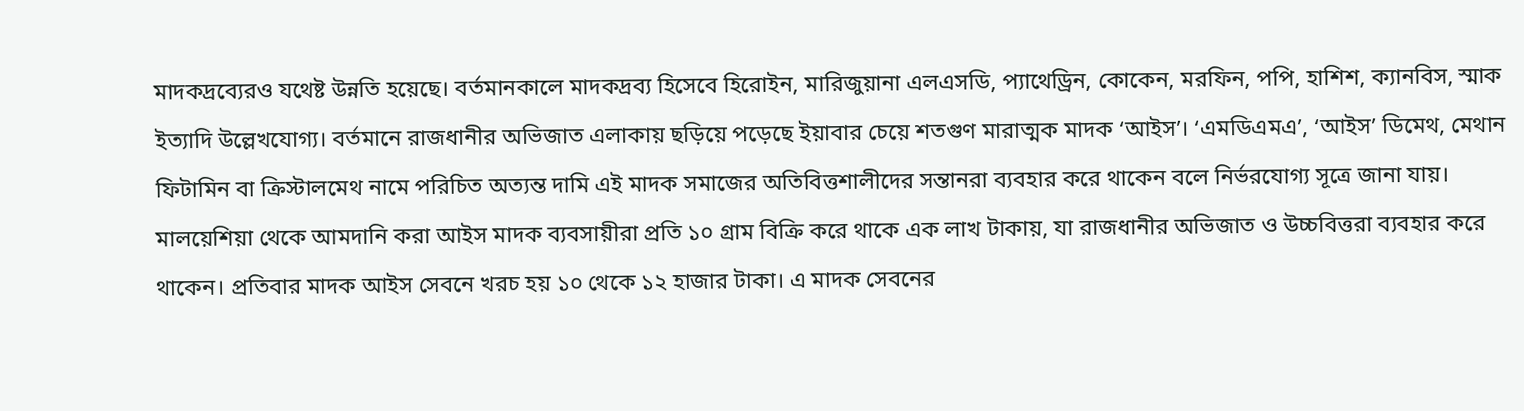মাদকদ্রব্যেরও যথেষ্ট উন্নতি হয়েছে। বর্তমানকালে মাদকদ্রব্য হিসেবে হিরোইন, মারিজুয়ানা এলএসডি, প্যাথেড্রিন, কোকেন, মরফিন, পপি, হাশিশ, ক্যানবিস, স্মাক ইত্যাদি উল্লেখযোগ্য। বর্তমানে রাজধানীর অভিজাত এলাকায় ছড়িয়ে পড়েছে ইয়াবার চেয়ে শতগুণ মারাত্মক মাদক ‘আইস’। ‘এমডিএমএ’, ‘আইস’ ডিমেথ, মেথান ফিটামিন বা ক্রিস্টালমেথ নামে পরিচিত অত্যন্ত দামি এই মাদক সমাজের অতিবিত্তশালীদের সন্তানরা ব্যবহার করে থাকেন বলে নির্ভরযোগ্য সূত্রে জানা যায়। মালয়েশিয়া থেকে আমদানি করা আইস মাদক ব্যবসায়ীরা প্রতি ১০ গ্রাম বিক্রি করে থাকে এক লাখ টাকায়, যা রাজধানীর অভিজাত ও উচ্চবিত্তরা ব্যবহার করে থাকেন। প্রতিবার মাদক আইস সেবনে খরচ হয় ১০ থেকে ১২ হাজার টাকা। এ মাদক সেবনের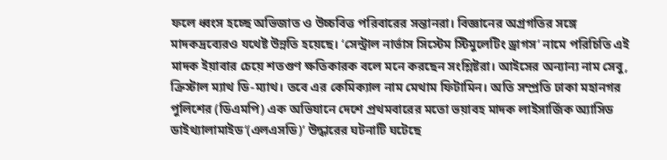ফলে ধ্বংস হচ্ছে অভিজাত ও উচ্চবিত্ত পরিবারের সন্তানরা। বিজ্ঞানের অগ্রগতির সঙ্গে মাদকদ্রব্যেরও যথেষ্ট উন্নতি হয়েছে। ‘সেন্ট্রাল নার্ভাস সিস্টেম স্টিমুলেটিং ড্রাগস’ নামে পরিচিতি এই মাদক ইয়াবার চেয়ে শতগুণ ক্ষতিকারক বলে মনে করছেন সংশ্লিষ্টরা। আইসের অন্যান্য নাম সেবু, ক্রিস্টাল ম্যাথ ডি-ম্যাথ। তবে এর কেমিক্যাল নাম মেথাম ফিটামিন। অতি সম্প্রতি ঢাকা মহানগর পুলিশের (ডিএমপি) এক অভিযানে দেশে প্রথমবারের মতো ভয়াবহ মাদক লাইসার্জিক অ্যাসিড ডাইথ্যালামাইড‘(এলএসডি)’ উদ্ধারের ঘটনাটি ঘটেছে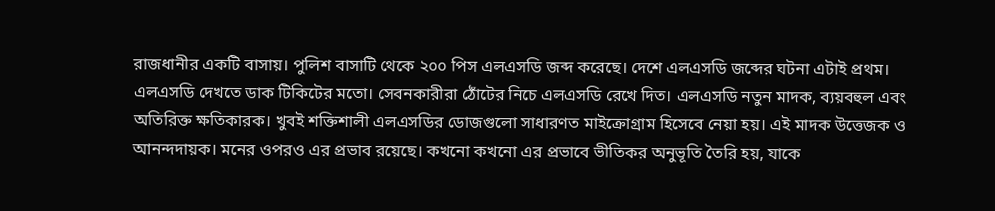রাজধানীর একটি বাসায়। পুলিশ বাসাটি থেকে ২০০ পিস এলএসডি জব্দ করেছে। দেশে এলএসডি জব্দের ঘটনা এটাই প্রথম। এলএসডি দেখতে ডাক টিকিটের মতো। সেবনকারীরা ঠোঁটের নিচে এলএসডি রেখে দিত। এলএসডি নতুন মাদক, ব্যয়বহুল এবং অতিরিক্ত ক্ষতিকারক। খুবই শক্তিশালী এলএসডির ডোজগুলো সাধারণত মাইক্রোগ্রাম হিসেবে নেয়া হয়। এই মাদক উত্তেজক ও আনন্দদায়ক। মনের ওপরও এর প্রভাব রয়েছে। কখনো কখনো এর প্রভাবে ভীতিকর অনুভূতি তৈরি হয়, যাকে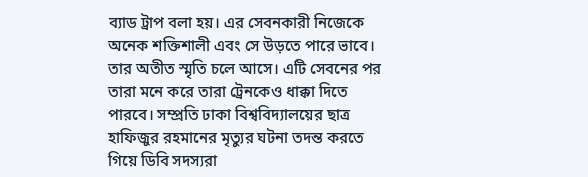ব্যাড ট্রাপ বলা হয়। এর সেবনকারী নিজেকে অনেক শক্তিশালী এবং সে উড়তে পারে ভাবে। তার অতীত স্মৃতি চলে আসে। এটি সেবনের পর তারা মনে করে তারা ট্রেনকেও ধাক্কা দিতে পারবে। সম্প্রতি ঢাকা বিশ্ববিদ্যালয়ের ছাত্র হাফিজুর রহমানের মৃত্যুর ঘটনা তদন্ত করতে গিয়ে ডিবি সদস্যরা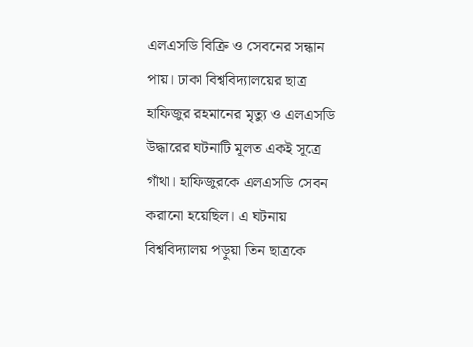এলএসডি বিক্রি ও সেবনের সন্ধান পায়। ঢাকা বিশ্ববিদ্যালয়ের ছাত্র হাফিজুর রহমানের মৃত্যু ও এলএসডি উদ্ধারের ঘটনাটি মূলত একই সূত্রে গাঁথা। হাফিজুরকে এলএসডি সেবন করানো হয়েছিল। এ ঘটনায় বিশ্ববিদ্যালয় পড়ুয়া তিন ছাত্রকে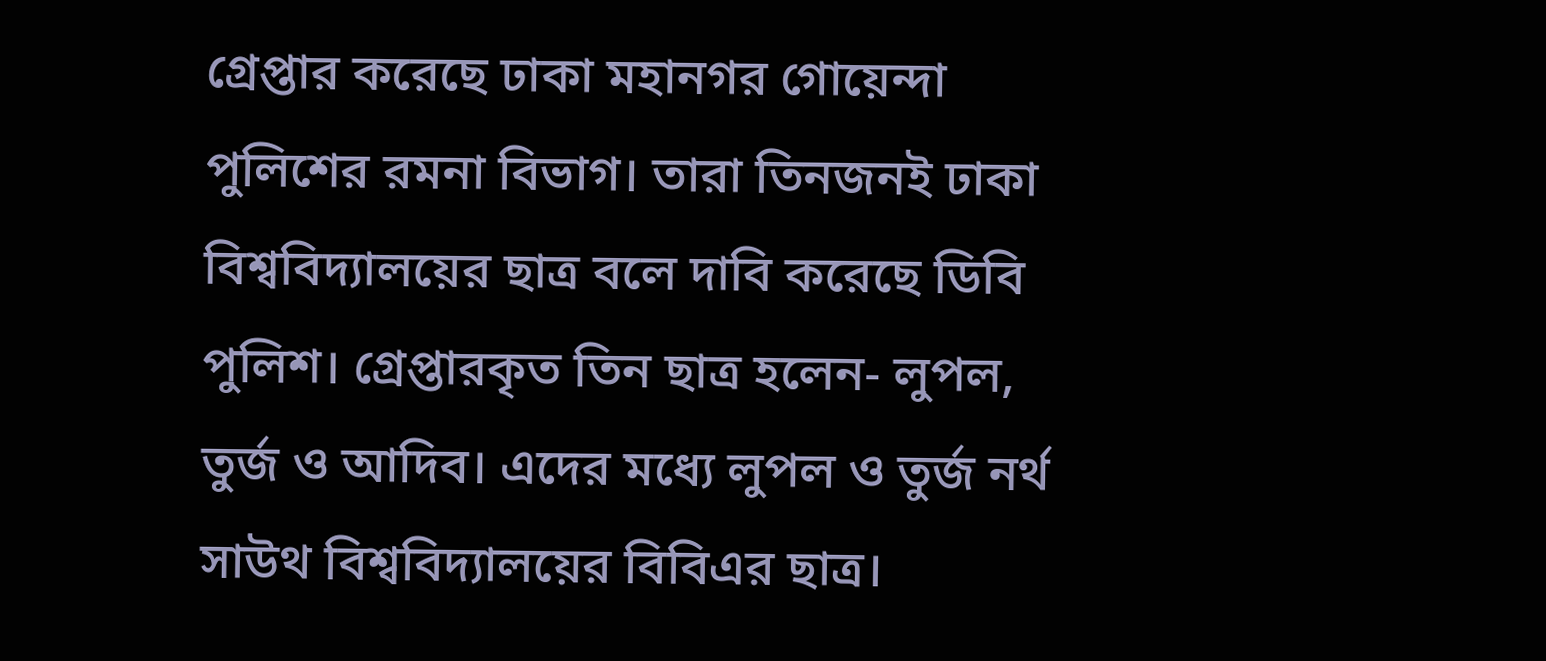গ্রেপ্তার করেছে ঢাকা মহানগর গোয়েন্দা পুলিশের রমনা বিভাগ। তারা তিনজনই ঢাকা বিশ্ববিদ্যালয়ের ছাত্র বলে দাবি করেছে ডিবি পুলিশ। গ্রেপ্তারকৃত তিন ছাত্র হলেন- লুপল, তুর্জ ও আদিব। এদের মধ্যে লুপল ও তুর্জ নর্থ সাউথ বিশ্ববিদ্যালয়ের বিবিএর ছাত্র।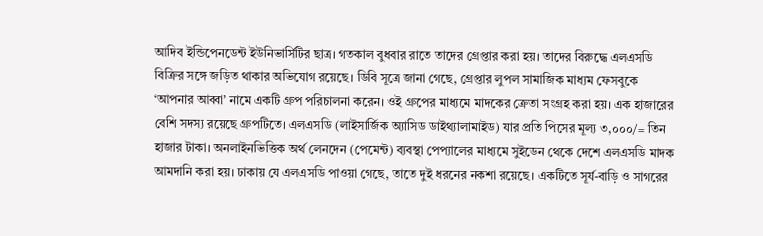আদিব ইন্ডিপেনডেন্ট ইউনিভার্সিটির ছাত্র। গতকাল বুধবার রাতে তাদের গ্রেপ্তার করা হয়। তাদের বিরুদ্ধে এলএসডি বিক্রির সঙ্গে জড়িত থাকার অভিযোগ রয়েছে। ডিবি সূত্রে জানা গেছে, গ্রেপ্তার লুপল সামাজিক মাধ্যম ফেসবুকে ‘আপনার আব্বা’ নামে একটি গ্রুপ পরিচালনা করেন। ওই গ্রুপের মাধ্যমে মাদকের ক্রেতা সংগ্রহ করা হয়। এক হাজারের বেশি সদস্য রয়েছে গ্রুপটিতে। এলএসডি (লাইসার্জিক অ্যাসিড ডাইথ্যালামাইড) যার প্রতি পিসের মূল্য ৩,০০০/= তিন হাজার টাকা। অনলাইনভিত্তিক অর্থ লেনদেন (পেমেন্ট) ব্যবস্থা পেপ্যালের মাধ্যমে সুইডেন থেকে দেশে এলএসডি মাদক আমদানি করা হয়। ঢাকায় যে এলএসডি পাওয়া গেছে, তাতে দুই ধরনের নকশা রয়েছে। একটিতে সূর্য-বাড়ি ও সাগরের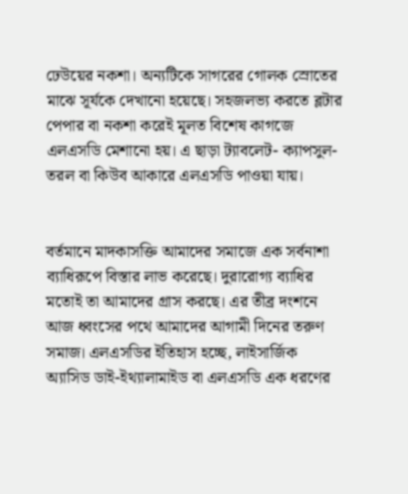ঢেউয়ের নকশা। অন্যটিকে সাগরের গোলক স্রোতের মাঝে সূর্যকে দেখানো হয়েছে। সহজলভ্য করতে ব্লটার পেপার বা নকশা করেই মূলত বিশেষ কাগজে এলএসডি মেশানো হয়। এ ছাড়া ট্যাবলেট- ক্যাপসুল-তরল বা কিউব আকারে এলএসডি পাওয়া যায়।


বর্তমানে মাদকাসক্তি আমাদের সমাজে এক সর্বনাশা ব্যাধিরূপে বিস্তার লাভ করেছে। দুরারোগ্য ব্যাধির মতোই তা আমাদের গ্রাস করছে। এর তীব্র দংশনে আজ ধ্বংসের পথে আমাদের আগামী দিনের তরুণ সমাজ। এলএসডির ইতিহাস হচ্ছে, লাইসার্জিক অ্যাসিড ডাই-ইথ্যালামাইড বা এলএসডি এক ধরণের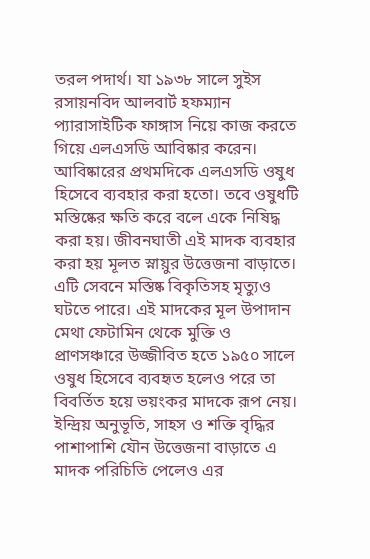তরল পদার্থ। যা ১৯৩৮ সালে সুইস রসায়নবিদ আলবার্ট হফম্যান প্যারাসাইটিক ফাঙ্গাস নিয়ে কাজ করতে গিয়ে এলএসডি আবিষ্কার করেন। আবিষ্কারের প্রথমদিকে এলএসডি ওষুধ হিসেবে ব্যবহার করা হতো। তবে ওষুধটি মস্তিষ্কের ক্ষতি করে বলে একে নিষিদ্ধ করা হয়। জীবনঘাতী এই মাদক ব্যবহার করা হয় মূলত স্নায়ুর উত্তেজনা বাড়াতে। এটি সেবনে মস্তিষ্ক বিকৃতিসহ মৃত্যুও ঘটতে পারে। এই মাদকের মূল উপাদান মেথা ফেটামিন থেকে মুক্তি ও প্রাণসঞ্চারে উজ্জীবিত হতে ১৯৫০ সালে ওষুধ হিসেবে ব্যবহৃত হলেও পরে তা বিবর্তিত হয়ে ভয়ংকর মাদকে রূপ নেয়। ইন্দ্রিয় অনুভূতি, সাহস ও শক্তি বৃদ্ধির পাশাপাশি যৌন উত্তেজনা বাড়াতে এ মাদক পরিচিতি পেলেও এর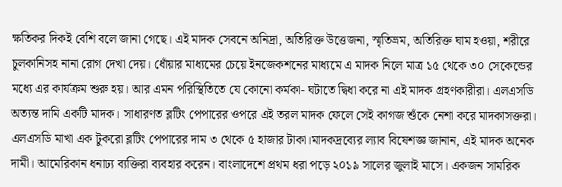ক্ষতিকর দিকই বেশি বলে জানা গেছে। এই মাদক সেবনে অনিদ্রা, অতিরিক্ত উত্তেজনা, স্মৃতিভ্রম, অতিরিক্ত ঘাম হওয়া, শরীরে চুলকানিসহ নানা রোগ দেখা দেয়। ধোঁয়ার মাধ্যমের চেয়ে ইনজেকশনের মাধ্যমে এ মাদক নিলে মাত্র ১৫ থেকে ৩০ সেকেন্ডের মধ্যে এর কার্যক্রম শুরু হয়। আর এমন পরিস্থিতিতে যে কোনো কর্মকা- ঘটাতে দ্বিধা করে না এই মাদক গ্রহণকারীরা। এলএসডি অত্যন্ত দামি একটি মাদক। সাধারণত ব্লটিং পেপারের ওপরে এই তরল মাদক ফেলে সেই কাগজ শুঁকে নেশা করে মাদকাসক্তরা। এলএসডি মাখা এক টুকরো ব্লটিং পেপারের দাম ৩ থেকে ৫ হাজার টাকা।মাদকদ্রব্যের ল্যাব বিষেশজ্ঞ জানান, এই মাদক অনেক দামী। আমেরিকান ধনাঢ্য ব্যক্তিরা ব্যবহার করেন। বাংলাদেশে প্রথম ধরা পড়ে ২০১৯ সালের জুলাই মাসে। একজন সামরিক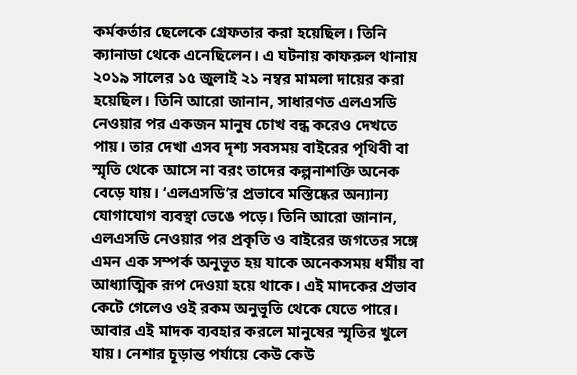কর্মকর্তার ছেলেকে গ্রেফতার করা হয়েছিল। তিনি ক্যানাডা থেকে এনেছিলেন। এ ঘটনায় কাফরুল থানায় ২০১৯ সালের ১৫ জুলাই ২১ নম্বর মামলা দায়ের করা হয়েছিল। তিনি আরো জানান, সাধারণত এলএসডি নেওয়ার পর একজন মানুষ চোখ বন্ধ করেও দেখতে পায়। তার দেখা এসব দৃশ্য সবসময় বাইরের পৃথিবী বা স্মৃতি থেকে আসে না বরং তাদের কল্পনাশক্তি অনেক বেড়ে যায়। ‘এলএসডি’র প্রভাবে মস্তিষ্কের অন্যান্য যোগাযোগ ব্যবস্থা ভেঙে পড়ে। তিনি আরো জানান, এলএসডি নেওয়ার পর প্রকৃতি ও বাইরের জগতের সঙ্গে এমন এক সম্পর্ক অনুভূত হয় যাকে অনেকসময় ধর্মীয় বা আধ্যাত্মিক রূপ দেওয়া হয়ে থাকে। এই মাদকের প্রভাব কেটে গেলেও ওই রকম অনুভূতি থেকে যেতে পারে। আবার এই মাদক ব্যবহার করলে মানুষের স্মৃতির খুলে যায়। নেশার চূড়ান্ত পর্যায়ে কেউ কেউ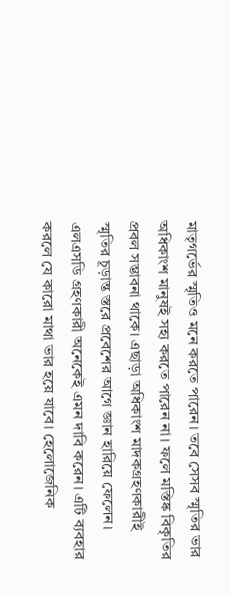মাতৃগর্ভের স্মৃতিও মনে করতে পারেন। তবে সেসব স্মৃতির ভার অধিকাংশ মানুষই সহ্য করতে পারেন না। ফলে মস্তিষ্ক বিকৃতির প্রবল সম্ভাবনা থাকে। এছাড়া অধিকাংশ মাদকগ্রহণকারীই স্মৃতির চূড়ান্ত স্তরে প্রবেশের আগে জ্ঞান হারিয়ে ফেলেন। এলএসডি গ্রহণকারী অনেকেই এমন দাবি করেন। এটি ব্যবহার করলে যে কারো মাথা ভার হয়ে যাবে। হেলোজেনিক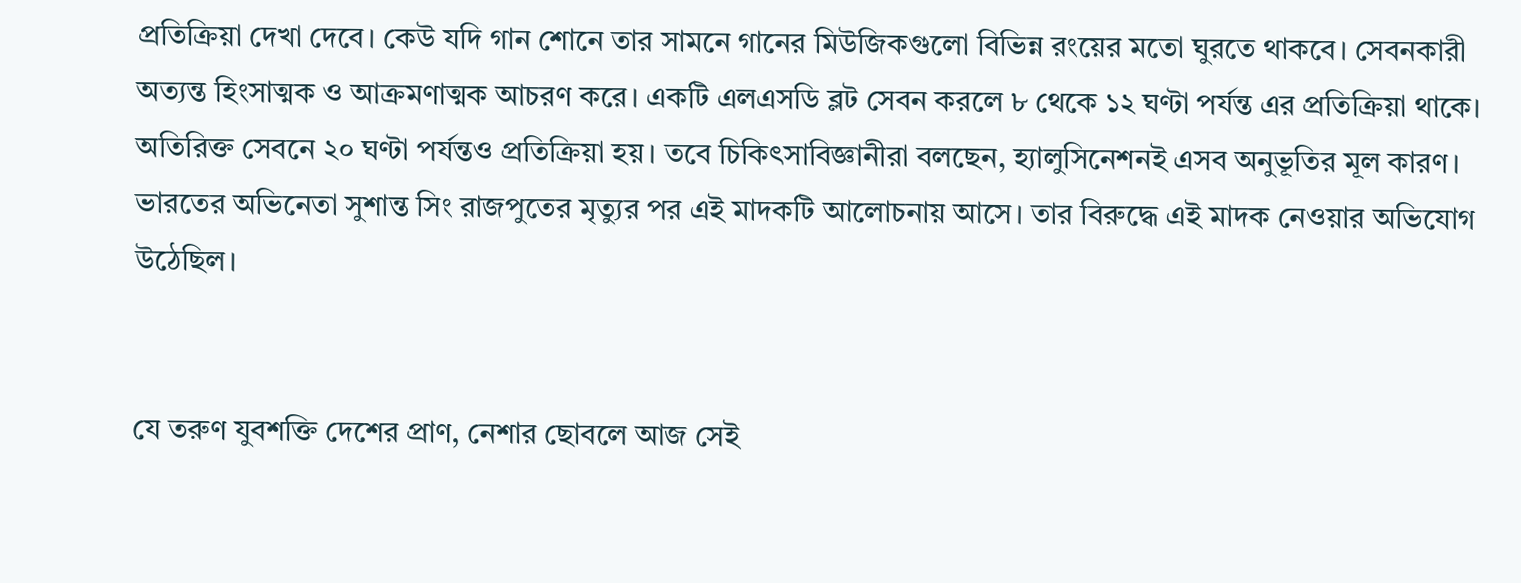প্রতিক্রিয়া দেখা দেবে। কেউ যদি গান শোনে তার সামনে গানের মিউজিকগুলো বিভিন্ন রংয়ের মতো ঘুরতে থাকবে। সেবনকারী অত্যন্ত হিংসাত্মক ও আক্রমণাত্মক আচরণ করে। একটি এলএসডি ব্লট সেবন করলে ৮ থেকে ১২ ঘণ্টা পর্যন্ত এর প্রতিক্রিয়া থাকে। অতিরিক্ত সেবনে ২০ ঘণ্টা পর্যন্তও প্রতিক্রিয়া হয়। তবে চিকিৎসাবিজ্ঞানীরা বলছেন, হ্যালুসিনেশনই এসব অনুভূতির মূল কারণ। ভারতের অভিনেতা সুশান্ত সিং রাজপুতের মৃত্যুর পর এই মাদকটি আলোচনায় আসে। তার বিরুদ্ধে এই মাদক নেওয়ার অভিযোগ উঠেছিল।


যে তরুণ যুবশক্তি দেশের প্রাণ, নেশার ছোবলে আজ সেই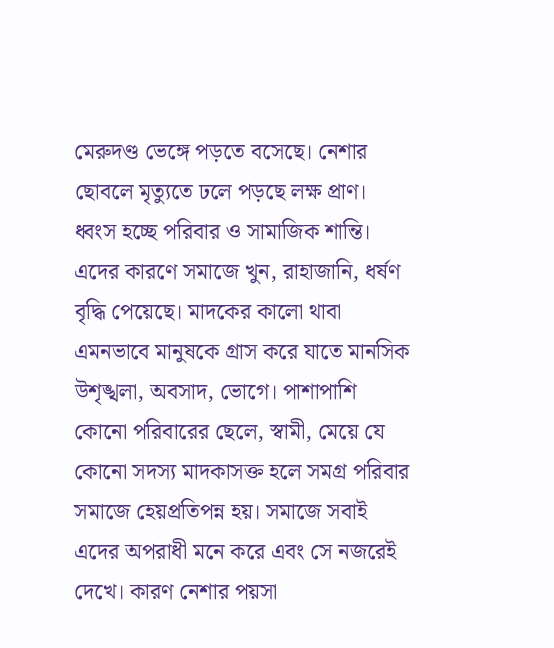মেরুদণ্ড ভেঙ্গে পড়তে বসেছে। নেশার ছোবলে মৃত্যুতে ঢলে পড়ছে লক্ষ প্রাণ। ধ্বংস হচ্ছে পরিবার ও সামাজিক শান্তি। এদের কারণে সমাজে খুন, রাহাজানি, ধর্ষণ বৃদ্ধি পেয়েছে। মাদকের কালো থাবা এমনভাবে মানুষকে গ্রাস করে যাতে মানসিক উশৃঙ্খলা, অবসাদ, ভোগে। পাশাপাশি কোনো পরিবারের ছেলে, স্বামী, মেয়ে যে কোনো সদস্য মাদকাসক্ত হলে সমগ্র পরিবার সমাজে হেয়প্রতিপন্ন হয়। সমাজে সবাই এদের অপরাধী মনে করে এবং সে নজরেই দেখে। কারণ নেশার পয়সা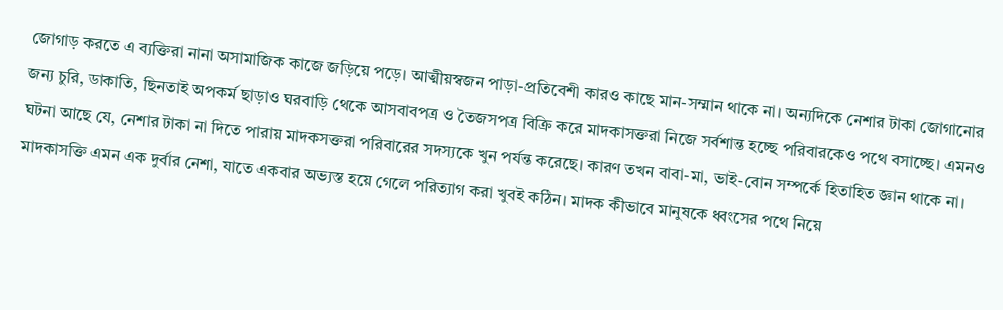জোগাড় করতে এ ব্যক্তিরা নানা অসামাজিক কাজে জড়িয়ে পড়ে। আত্মীয়স্বজন পাড়া-প্রতিবেশী কারও কাছে মান-সম্মান থাকে না। অন্যদিকে নেশার টাকা জোগানোর জন্য চুরি, ডাকাতি, ছিনতাই অপকর্ম ছাড়াও ঘরবাড়ি থেকে আসবাবপত্র ও তৈজসপত্র বিক্রি করে মাদকাসক্তরা নিজে সর্বশান্ত হচ্ছে পরিবারকেও পথে বসাচ্ছে। এমনও ঘটনা আছে যে, নেশার টাকা না দিতে পারায় মাদকসক্তরা পরিবারের সদস্যকে খুন পর্যন্ত করেছে। কারণ তখন বাবা-মা, ভাই-বোন সম্পর্কে হিতাহিত জ্ঞান থাকে না। মাদকাসক্তি এমন এক দুর্বার নেশা, যাতে একবার অভ্যস্ত হয়ে গেলে পরিত্যাগ করা খুবই কঠিন। মাদক কীভাবে মানুষকে ধ্বংসের পথে নিয়ে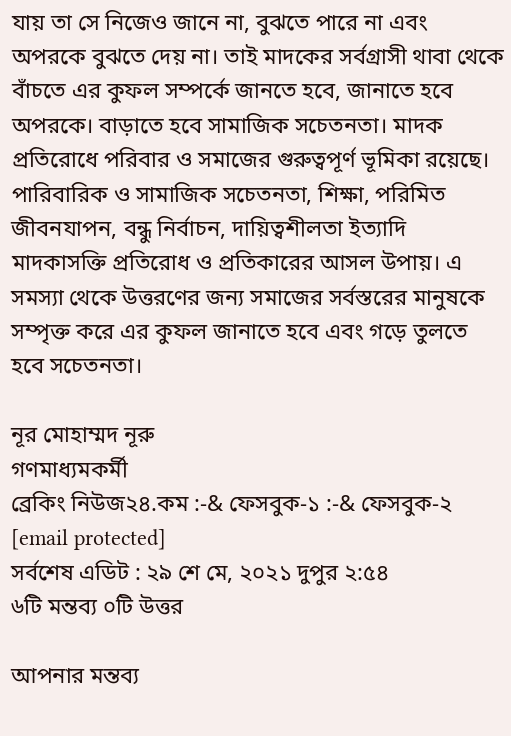যায় তা সে নিজেও জানে না, বুঝতে পারে না এবং অপরকে বুঝতে দেয় না। তাই মাদকের সর্বগ্রাসী থাবা থেকে বাঁচতে এর কুফল সম্পর্কে জানতে হবে, জানাতে হবে অপরকে। বাড়াতে হবে সামাজিক সচেতনতা। মাদক প্রতিরোধে পরিবার ও সমাজের গুরুত্বপূর্ণ ভূমিকা রয়েছে। পারিবারিক ও সামাজিক সচেতনতা, শিক্ষা, পরিমিত জীবনযাপন, বন্ধু নির্বাচন, দায়িত্বশীলতা ইত্যাদি মাদকাসক্তি প্রতিরোধ ও প্রতিকারের আসল উপায়। এ সমস্যা থেকে উত্তরণের জন্য সমাজের সর্বস্তরের মানুষকে সম্পৃক্ত করে এর কুফল জানাতে হবে এবং গড়ে তুলতে হবে সচেতনতা।

নূর মোহাম্মদ নূরু
গণমাধ্যমকর্মী
ব্রেকিং নিউজ২৪.কম :-& ফেসবুক-১ :-& ফেসবুক-২
[email protected]
সর্বশেষ এডিট : ২৯ শে মে, ২০২১ দুপুর ২:৫৪
৬টি মন্তব্য ০টি উত্তর

আপনার মন্তব্য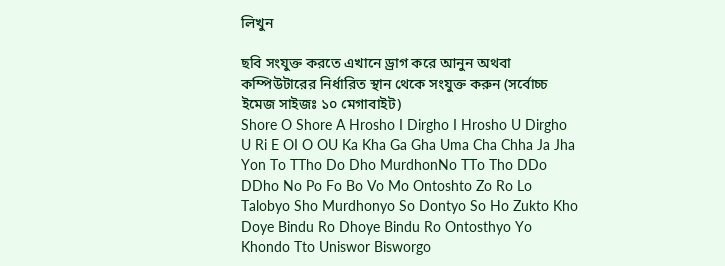লিখুন

ছবি সংযুক্ত করতে এখানে ড্রাগ করে আনুন অথবা কম্পিউটারের নির্ধারিত স্থান থেকে সংযুক্ত করুন (সর্বোচ্চ ইমেজ সাইজঃ ১০ মেগাবাইট)
Shore O Shore A Hrosho I Dirgho I Hrosho U Dirgho U Ri E OI O OU Ka Kha Ga Gha Uma Cha Chha Ja Jha Yon To TTho Do Dho MurdhonNo TTo Tho DDo DDho No Po Fo Bo Vo Mo Ontoshto Zo Ro Lo Talobyo Sho Murdhonyo So Dontyo So Ho Zukto Kho Doye Bindu Ro Dhoye Bindu Ro Ontosthyo Yo Khondo Tto Uniswor Bisworgo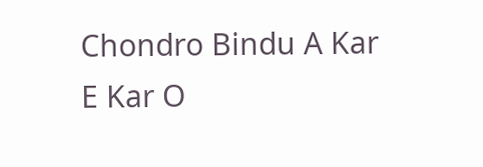Chondro Bindu A Kar E Kar O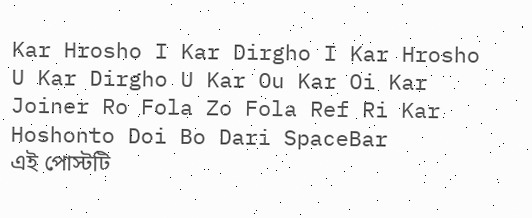Kar Hrosho I Kar Dirgho I Kar Hrosho U Kar Dirgho U Kar Ou Kar Oi Kar Joiner Ro Fola Zo Fola Ref Ri Kar Hoshonto Doi Bo Dari SpaceBar
এই পোস্টটি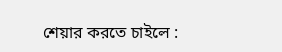শেয়ার করতে চাইলে :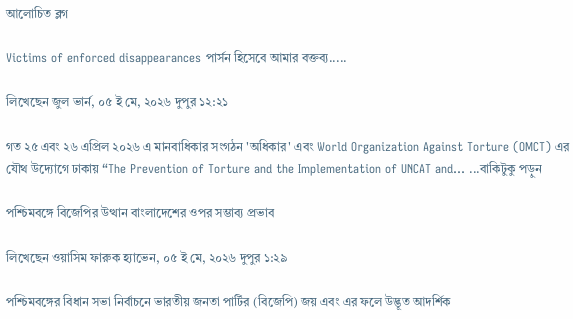আলোচিত ব্লগ

Victims of enforced disappearances পার্সন হিসেবে আমার বক্তব্য.....

লিখেছেন জুল ভার্ন, ০৫ ই মে, ২০২৬ দুপুর ১২:২১

গত ২৫ এবং ২৬ এপ্রিল ২০২৬ এ মানবাধিকার সংগঠন 'অধিকার' এবং World Organization Against Torture (OMCT) এর যৌথ উদ্যোগে ঢাকায় “The Prevention of Torture and the Implementation of UNCAT and... ...বাকিটুকু পড়ুন

পশ্চিমবঙ্গে বিজেপির উত্থান বাংলাদেশের ওপর সম্ভাব্য প্রভাব

লিখেছেন ওয়াসিম ফারুক হ্যাভেন, ০৫ ই মে, ২০২৬ দুপুর ১:২৯

পশ্চিমবঙ্গের বিধান সভা নির্বাচনে ভারতীয় জনতা পার্টির (বিজেপি) জয় এবং এর ফলে উদ্ভূত আদর্শিক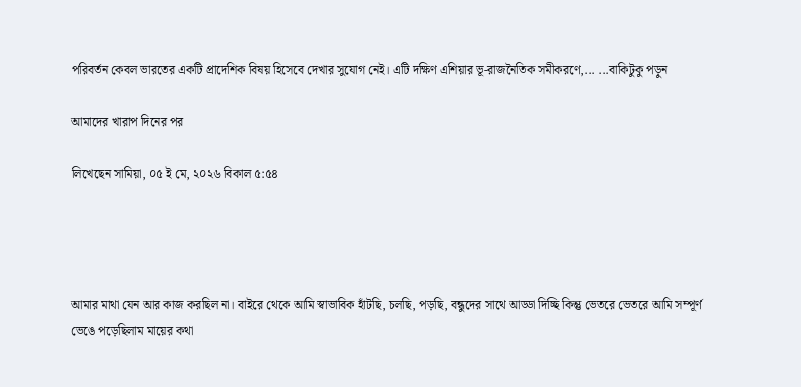পরিবর্তন কেবল ভারতের একটি প্রাদেশিক বিষয় হিসেবে দেখার সুযোগ নেই। এটি দক্ষিণ এশিয়ার ভূ-রাজনৈতিক সমীকরণে,... ...বাকিটুকু পড়ুন

আমাদের খারাপ দিনের পর

লিখেছেন সামিয়া, ০৫ ই মে, ২০২৬ বিকাল ৫:৫৪




আমার মাথা যেন আর কাজ করছিল না। বাইরে থেকে আমি স্বাভাবিক হাঁটছি, চলছি, পড়ছি, বন্ধুদের সাথে আড্ডা দিচ্ছি কিন্তু ভেতরে ভেতরে আমি সম্পূর্ণ ভেঙে পড়েছিলাম মায়ের কথা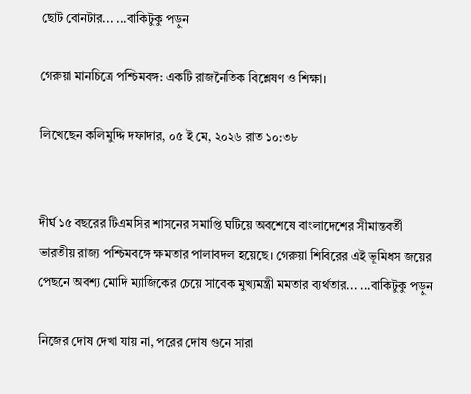ছোট বোনটার... ...বাকিটুকু পড়ুন

গেরুয়া মানচিত্রে পশ্চিমবঙ্গ: একটি রাজনৈতিক বিশ্লেষণ ও শিক্ষা।

লিখেছেন কলিমুদ্দি দফাদার, ০৫ ই মে, ২০২৬ রাত ১০:৩৮


দীর্ঘ ১৫ বছরের টিএমসির শাসনের সমাপ্তি ঘটিয়ে অবশেষে বাংলাদেশের সীমান্তবর্তী ভারতীয় রাজ্য পশ্চিমবঙ্গে ক্ষমতার পালাবদল হয়েছে। গেরুয়া শিবিরের এই ভূমিধস জয়ের পেছনে অবশ্য মোদি ম্যাজিকের চেয়ে সাবেক মুখ্যমন্ত্রী মমতার ব্যর্থতার... ...বাকিটুকু পড়ুন

নিজের দোষ দেখা যায় না, পরের দোষ গুনে সারা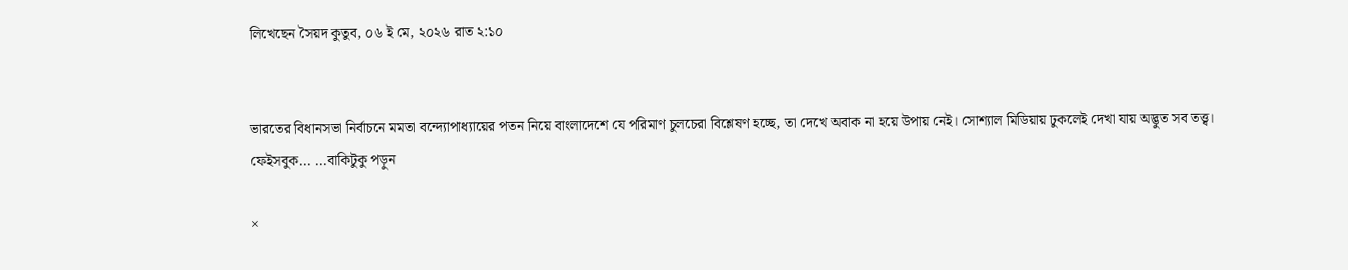লিখেছেন সৈয়দ কুতুব, ০৬ ই মে, ২০২৬ রাত ২:১০


ভারতের বিধানসভা নির্বাচনে মমতা বন্দ্যোপাধ্যায়ের পতন নিয়ে বাংলাদেশে যে পরিমাণ চুলচেরা বিশ্লেষণ হচ্ছে, তা দেখে অবাক না হয়ে উপায় নেই। সোশ্যাল মিডিয়ায় ঢুকলেই দেখা যায় অদ্ভুত সব তত্ত্ব। ফেইসবুক... ...বাকিটুকু পড়ুন

×